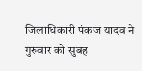जिलाधिकारी पंकज यादव ने गुरुवार को सुबह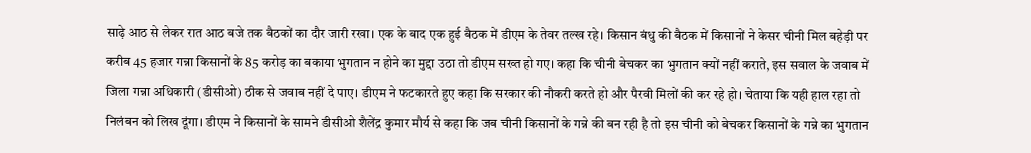साढ़े आठ से लेकर रात आठ बजे तक बैठकों का दौर जारी रखा। एक के बाद एक हुई बैठक में डीएम के तेवर तल्ख रहे। किसान बंधु की बैठक में किसानों ने केसर चीनी मिल बहेड़ी पर करीब 45 हजार गन्ना किसानों के 85 करोड़ का बकाया भुगतान न होने का मुद्दा उठा तो डीएम सख्त हो गए। कहा कि चीनी बेचकर का भुगतान क्यों नहीं कराते, इस सवाल के जवाब में जिला गन्ना अधिकारी (डीसीओ) ठीक से जवाब नहीं दे पाए। डीएम ने फटकारते हुए कहा कि सरकार की नौकरी करते हो और पैरवी मिलों की कर रहे हो। चेताया कि यही हाल रहा तो निलंबन को लिख दूंगा। डीएम ने किसानों के सामने डीसीओ शैलेंद्र कुमार मौर्य से कहा कि जब चीनी किसानों के गन्ने की बन रही है तो इस चीनी को बेचकर किसानों के गन्ने का भुगतान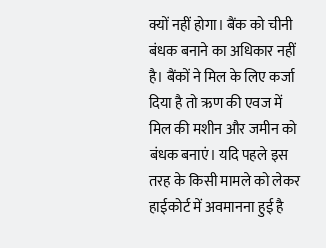क्यों नहीं होगा। बैंक को चीनी बंधक बनाने का अधिकार नहीं है। बैंकों ने मिल के लिए कर्जा दिया है तो ऋण की एवज में मिल की मशीन और जमीन को बंधक बनाएं। यदि पहले इस तरह के किसी मामले को लेकर हाईकोर्ट में अवमानना हुई है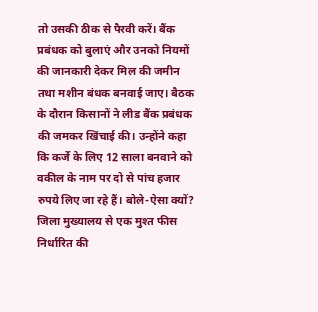तो उसकी ठीक से पैरवी करें। बैंक प्रबंधक को बुलाएं और उनको नियमों की जानकारी देकर मिल की जमीन तथा मशीन बंधक बनवाई जाए। बैठक के दौरान किसानों ने लीड बैंक प्रबंधक की जमकर खिंचाई की। उन्होंने कहा कि कर्जे के लिए 12 साला बनवाने को वकील के नाम पर दो से पांच हजार रुपये लिए जा रहे हैं। बोले-ऐसा क्यों? जिला मुख्यालय से एक मुश्त फीस निर्धारित की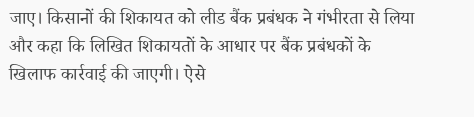जाए। किसानों की शिकायत को लीड बैंक प्रबंधक ने गंभीरता से लिया और कहा कि लिखित शिकायतों के आधार पर बैंक प्रबंधकों के खिलाफ कार्रवाई की जाएगी। ऐसे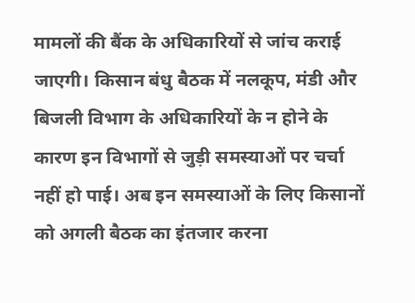मामलों की बैंक के अधिकारियों से जांच कराई जाएगी। किसान बंधु बैठक में नलकूप, मंडी और बिजली विभाग के अधिकारियों के न होने के कारण इन विभागों से जुड़ी समस्याओं पर चर्चा नहीं हो पाई। अब इन समस्याओं के लिए किसानों को अगली बैठक का इंतजार करना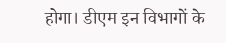होगा। डीएम इन विभागों के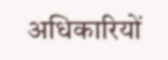अधिकारियों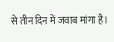से तीन दिन में जवाब मांगा है।